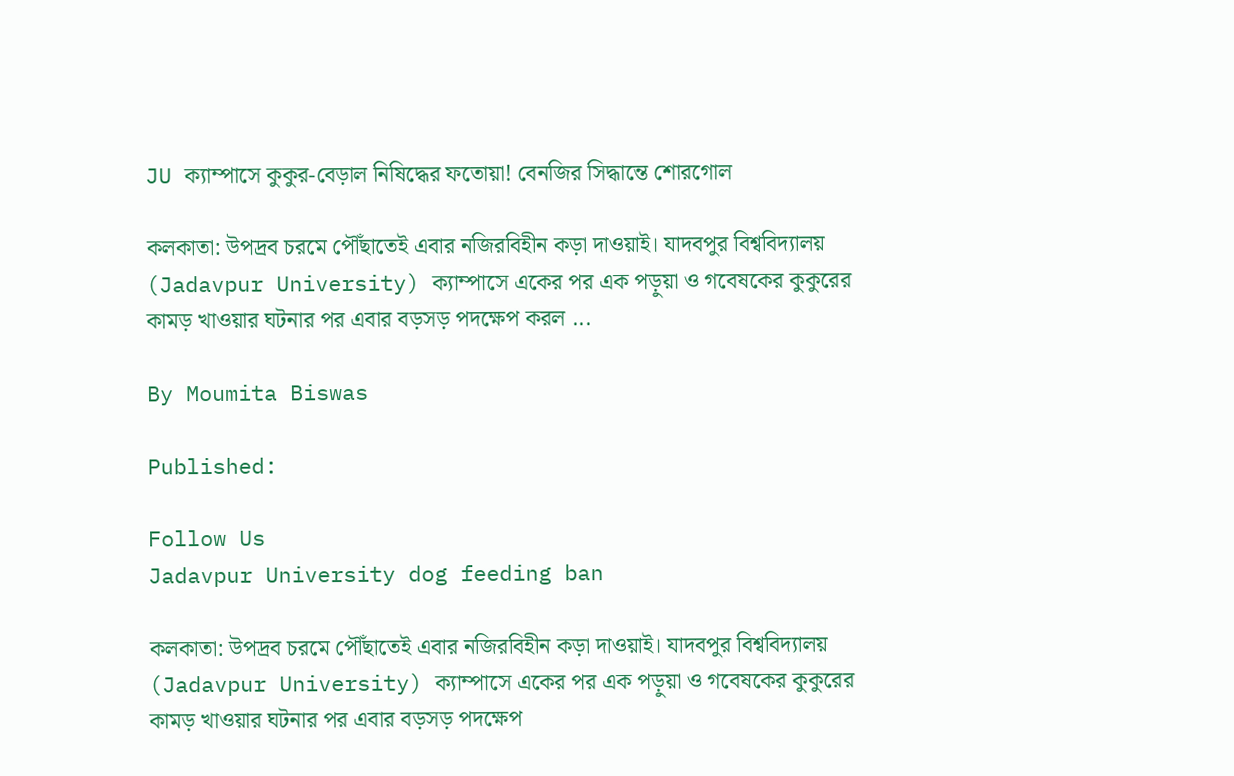JU ক্যাম্পাসে কুকুর-বেড়াল নিষিদ্ধের ফতোয়া! বেনজির সিদ্ধান্তে শোরগোল

কলকাতা: উপদ্রব চরমে পৌঁছাতেই এবার নজিরবিহীন কড়া দাওয়াই। যাদবপুর বিশ্ববিদ্যালয় (Jadavpur University) ক্যাম্পাসে একের পর এক পড়ুয়া ও গবেষকের কুকুরের কামড় খাওয়ার ঘটনার পর এবার বড়সড় পদক্ষেপ করল ...

By Moumita Biswas

Published:

Follow Us
Jadavpur University dog feeding ban

কলকাতা: উপদ্রব চরমে পৌঁছাতেই এবার নজিরবিহীন কড়া দাওয়াই। যাদবপুর বিশ্ববিদ্যালয় (Jadavpur University) ক্যাম্পাসে একের পর এক পড়ুয়া ও গবেষকের কুকুরের কামড় খাওয়ার ঘটনার পর এবার বড়সড় পদক্ষেপ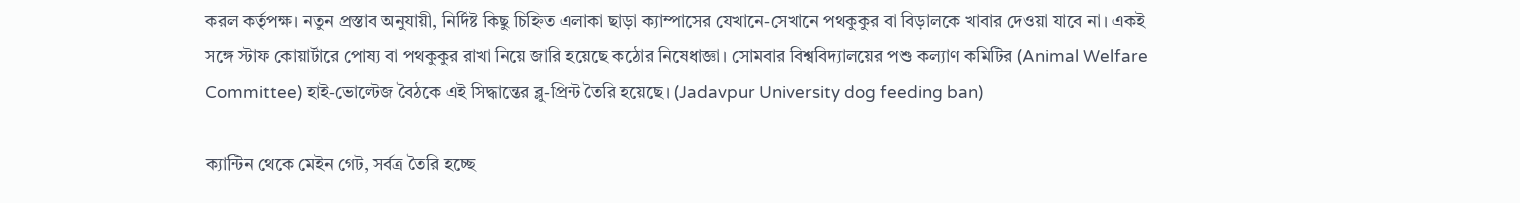করল কর্তৃপক্ষ। নতুন প্রস্তাব অনুযায়ী, নির্দিষ্ট কিছু চিহ্নিত এলাকা ছাড়া ক্যাম্পাসের যেখানে-সেখানে পথকুকুর বা বিড়ালকে খাবার দেওয়া যাবে না। একই সঙ্গে স্টাফ কোয়ার্টারে পোষ্য বা পথকুকুর রাখা নিয়ে জারি হয়েছে কঠোর নিষেধাজ্ঞা। সোমবার বিশ্ববিদ্যালয়ের পশু কল্যাণ কমিটির (Animal Welfare Committee) হাই-ভোল্টেজ বৈঠকে এই সিদ্ধান্তের ব্লু-প্রিন্ট তৈরি হয়েছে। (Jadavpur University dog feeding ban)

ক্যান্টিন থেকে মেইন গেট, সর্বত্র তৈরি হচ্ছে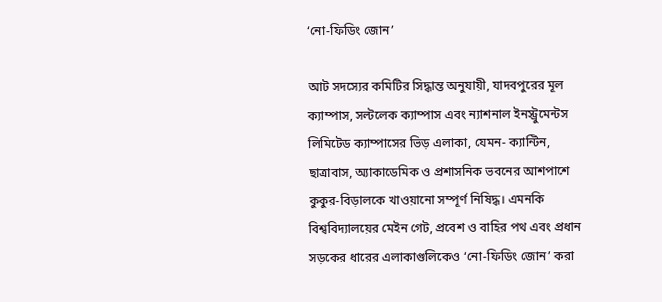‘নো-ফিডিং জোন’

আট সদস্যের কমিটির সিদ্ধান্ত অনুযায়ী, যাদবপুরের মূল ক্যাম্পাস, সল্টলেক ক্যাম্পাস এবং ন্যাশনাল ইনস্ট্রুমেন্টস লিমিটেড ক্যাম্পাসের ভিড় এলাকা, যেমন- ক্যান্টিন, ছাত্রাবাস, অ্যাকাডেমিক ও প্রশাসনিক ভবনের আশপাশে কুকুর-বিড়ালকে খাওয়ানো সম্পূর্ণ নিষিদ্ধ। এমনকি বিশ্ববিদ্যালয়ের মেইন গেট, প্রবেশ ও বাহির পথ এবং প্রধান সড়কের ধারের এলাকাগুলিকেও ‘নো-ফিডিং জোন’ করা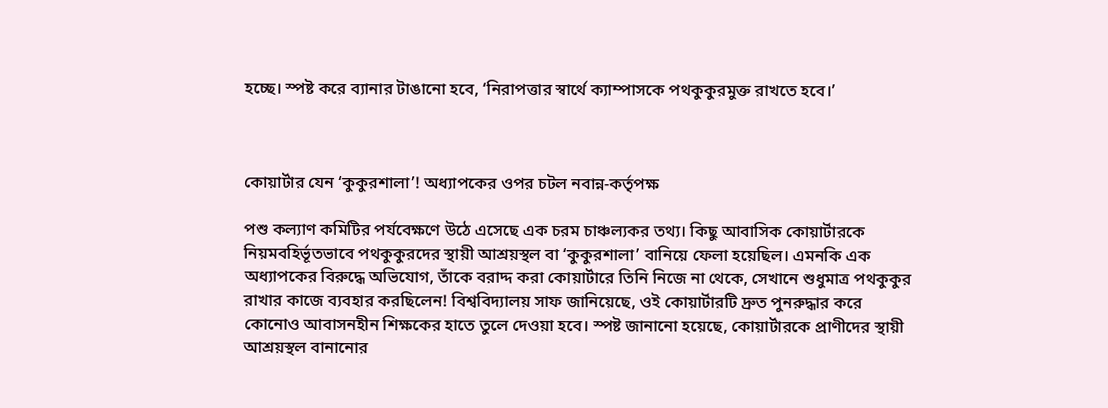হচ্ছে। স্পষ্ট করে ব্যানার টাঙানো হবে, ‘নিরাপত্তার স্বার্থে ক্যাম্পাসকে পথকুকুরমুক্ত রাখতে হবে।’



কোয়ার্টার যেন ‘কুকুরশালা’! অধ্যাপকের ওপর চটল নবান্ন-কর্তৃপক্ষ

পশু কল্যাণ কমিটির পর্যবেক্ষণে উঠে এসেছে এক চরম চাঞ্চল্যকর তথ্য। কিছু আবাসিক কোয়ার্টারকে নিয়মবহির্ভূতভাবে পথকুকুরদের স্থায়ী আশ্রয়স্থল বা ‘কুকুরশালা’ বানিয়ে ফেলা হয়েছিল। এমনকি এক অধ্যাপকের বিরুদ্ধে অভিযোগ, তাঁকে বরাদ্দ করা কোয়ার্টারে তিনি নিজে না থেকে, সেখানে শুধুমাত্র পথকুকুর রাখার কাজে ব্যবহার করছিলেন! বিশ্ববিদ্যালয় সাফ জানিয়েছে, ওই কোয়ার্টারটি দ্রুত পুনরুদ্ধার করে কোনোও আবাসনহীন শিক্ষকের হাতে তুলে দেওয়া হবে। স্পষ্ট জানানো হয়েছে, কোয়ার্টারকে প্রাণীদের স্থায়ী আশ্রয়স্থল বানানোর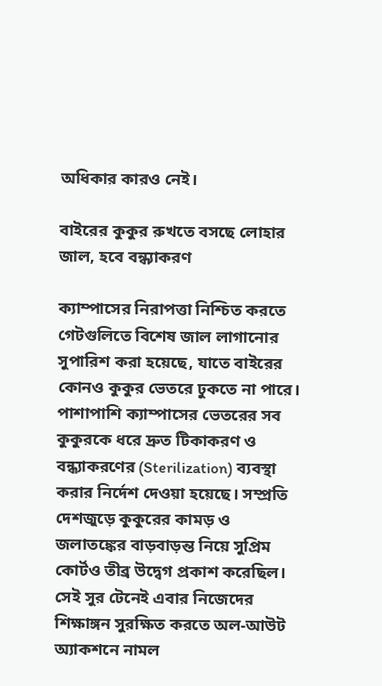অধিকার কারও নেই।

বাইরের কুকুর রুখতে বসছে লোহার জাল, হবে বন্ধ্যাকরণ

ক্যাম্পাসের নিরাপত্তা নিশ্চিত করতে গেটগুলিতে বিশেষ জাল লাগানোর সুপারিশ করা হয়েছে, যাতে বাইরের কোনও কুকুর ভেতরে ঢুকতে না পারে। পাশাপাশি ক্যাম্পাসের ভেতরের সব কুকুরকে ধরে দ্রুত টিকাকরণ ও বন্ধ্যাকরণের (Sterilization) ব্যবস্থা করার নির্দেশ দেওয়া হয়েছে। সম্প্রতি দেশজুড়ে কুকুরের কামড় ও জলাতঙ্কের বাড়বাড়ন্ত নিয়ে সুপ্রিম কোর্টও তীব্র উদ্বেগ প্রকাশ করেছিল। সেই সুর টেনেই এবার নিজেদের শিক্ষাঙ্গন সুরক্ষিত করতে অল-আউট অ্যাকশনে নামল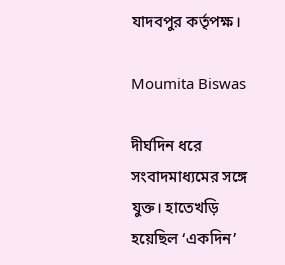যাদবপুর কর্তৃপক্ষ।

Moumita Biswas

দীর্ঘদিন ধরে সংবাদমাধ্যমের সঙ্গে যুক্ত। হাতেখড়ি হয়েছিল ‘একদিন’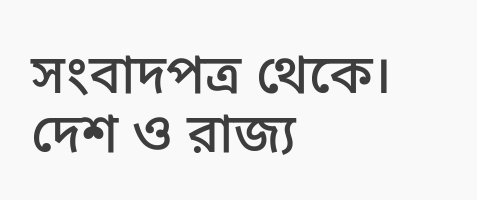সংবাদপত্র থেকে। দেশ ও রাজ্য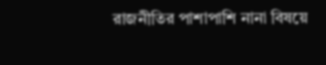রাজনীতির পাশাপাশি নানা বিষয়ে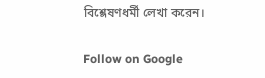বিশ্লেষণধর্মী লেখা করেন।

Follow on Google